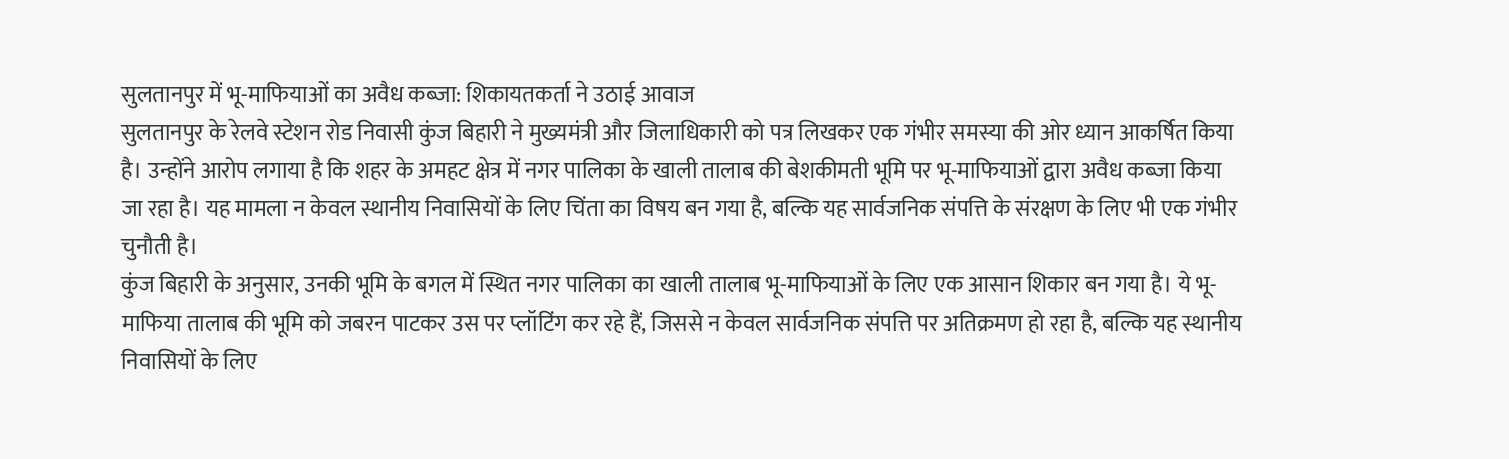सुलतानपुर में भू-माफियाओं का अवैध कब्जा: शिकायतकर्ता ने उठाई आवाज
सुलतानपुर के रेलवे स्टेशन रोड निवासी कुंज बिहारी ने मुख्यमंत्री और जिलाधिकारी को पत्र लिखकर एक गंभीर समस्या की ओर ध्यान आकर्षित किया है। उन्होंने आरोप लगाया है कि शहर के अमहट क्षेत्र में नगर पालिका के खाली तालाब की बेशकीमती भूमि पर भू-माफियाओं द्वारा अवैध कब्जा किया जा रहा है। यह मामला न केवल स्थानीय निवासियों के लिए चिंता का विषय बन गया है, बल्कि यह सार्वजनिक संपत्ति के संरक्षण के लिए भी एक गंभीर चुनौती है।
कुंज बिहारी के अनुसार, उनकी भूमि के बगल में स्थित नगर पालिका का खाली तालाब भू-माफियाओं के लिए एक आसान शिकार बन गया है। ये भू-माफिया तालाब की भूमि को जबरन पाटकर उस पर प्लॉटिंग कर रहे हैं, जिससे न केवल सार्वजनिक संपत्ति पर अतिक्रमण हो रहा है, बल्कि यह स्थानीय निवासियों के लिए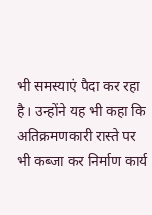भी समस्याएं पैदा कर रहा है। उन्होंने यह भी कहा कि अतिक्रमणकारी रास्ते पर भी कब्जा कर निर्माण कार्य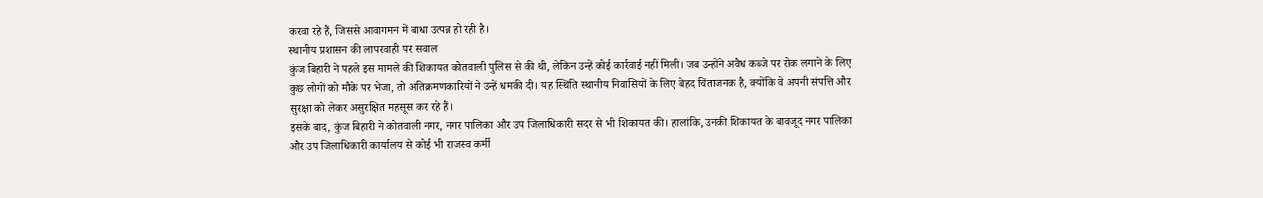करवा रहे हैं, जिससे आवागमन में बाधा उत्पन्न हो रही है।
स्थानीय प्रशासन की लापरवाही पर सवाल
कुंज बिहारी ने पहले इस मामले की शिकायत कोतवाली पुलिस से की थी, लेकिन उन्हें कोई कार्रवाई नहीं मिली। जब उन्होंने अवैध कब्जे पर रोक लगाने के लिए कुछ लोगों को मौके पर भेजा, तो अतिक्रमणकारियों ने उन्हें धमकी दी। यह स्थिति स्थानीय निवासियों के लिए बेहद चिंताजनक है, क्योंकि वे अपनी संपत्ति और सुरक्षा को लेकर असुरक्षित महसूस कर रहे हैं।
इसके बाद, कुंज बिहारी ने कोतवाली नगर, नगर पालिका और उप जिलाधिकारी सदर से भी शिकायत की। हालांकि, उनकी शिकायत के बावजूद नगर पालिका और उप जिलाधिकारी कार्यालय से कोई भी राजस्व कर्मी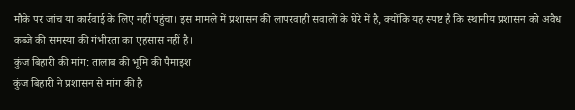मौके पर जांच या कार्रवाई के लिए नहीं पहुंचा। इस मामले में प्रशासन की लापरवाही सवालों के घेरे में है, क्योंकि यह स्पष्ट है कि स्थानीय प्रशासन को अवैध कब्जे की समस्या की गंभीरता का एहसास नहीं है।
कुंज बिहारी की मांग: तालाब की भूमि की पैमाइश
कुंज बिहारी ने प्रशासन से मांग की है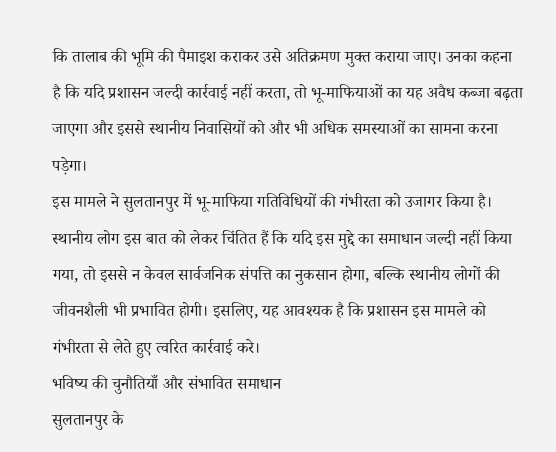कि तालाब की भूमि की पैमाइश कराकर उसे अतिक्रमण मुक्त कराया जाए। उनका कहना है कि यदि प्रशासन जल्दी कार्रवाई नहीं करता, तो भू-माफियाओं का यह अवैध कब्जा बढ़ता जाएगा और इससे स्थानीय निवासियों को और भी अधिक समस्याओं का सामना करना पड़ेगा।
इस मामले ने सुलतानपुर में भू-माफिया गतिविधियों की गंभीरता को उजागर किया है। स्थानीय लोग इस बात को लेकर चिंतित हैं कि यदि इस मुद्दे का समाधान जल्दी नहीं किया गया, तो इससे न केवल सार्वजनिक संपत्ति का नुकसान होगा, बल्कि स्थानीय लोगों की जीवनशैली भी प्रभावित होगी। इसलिए, यह आवश्यक है कि प्रशासन इस मामले को गंभीरता से लेते हुए त्वरित कार्रवाई करे।
भविष्य की चुनौतियाँ और संभावित समाधान
सुलतानपुर के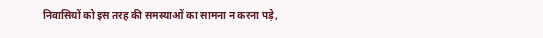निवासियों को इस तरह की समस्याओं का सामना न करना पड़े,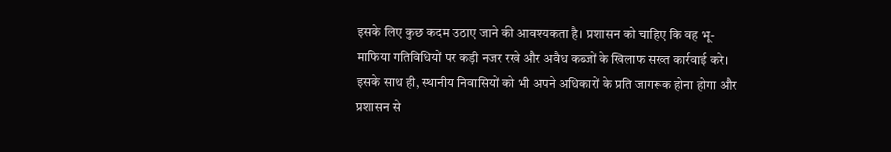इसके लिए कुछ कदम उठाए जाने की आवश्यकता है। प्रशासन को चाहिए कि वह भू-माफिया गतिविधियों पर कड़ी नजर रखे और अवैध कब्जों के खिलाफ सख्त कार्रवाई करे। इसके साथ ही, स्थानीय निवासियों को भी अपने अधिकारों के प्रति जागरूक होना होगा और प्रशासन से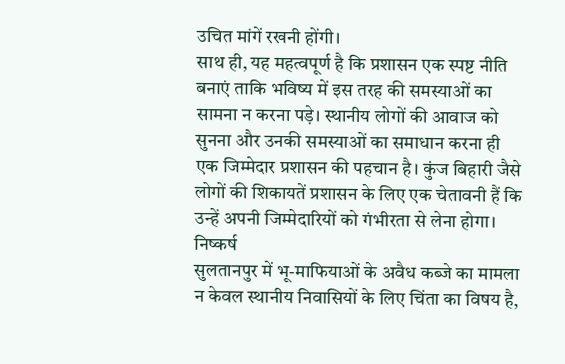उचित मांगें रखनी होंगी।
साथ ही, यह महत्वपूर्ण है कि प्रशासन एक स्पष्ट नीति बनाएं ताकि भविष्य में इस तरह की समस्याओं का सामना न करना पड़े। स्थानीय लोगों की आवाज को सुनना और उनकी समस्याओं का समाधान करना ही एक जिम्मेदार प्रशासन की पहचान है। कुंज बिहारी जैसे लोगों की शिकायतें प्रशासन के लिए एक चेतावनी हैं कि उन्हें अपनी जिम्मेदारियों को गंभीरता से लेना होगा।
निष्कर्ष
सुलतानपुर में भू-माफियाओं के अवैध कब्जे का मामला न केवल स्थानीय निवासियों के लिए चिंता का विषय है,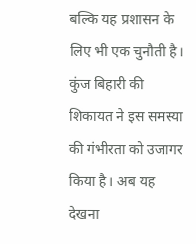बल्कि यह प्रशासन के लिए भी एक चुनौती है। कुंज बिहारी की शिकायत ने इस समस्या की गंभीरता को उजागर किया है। अब यह देखना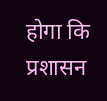होगा कि प्रशासन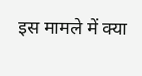इस मामले में क्या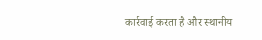कार्रवाई करता है और स्थानीय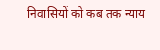निवासियों को कब तक न्याय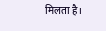मिलता है।